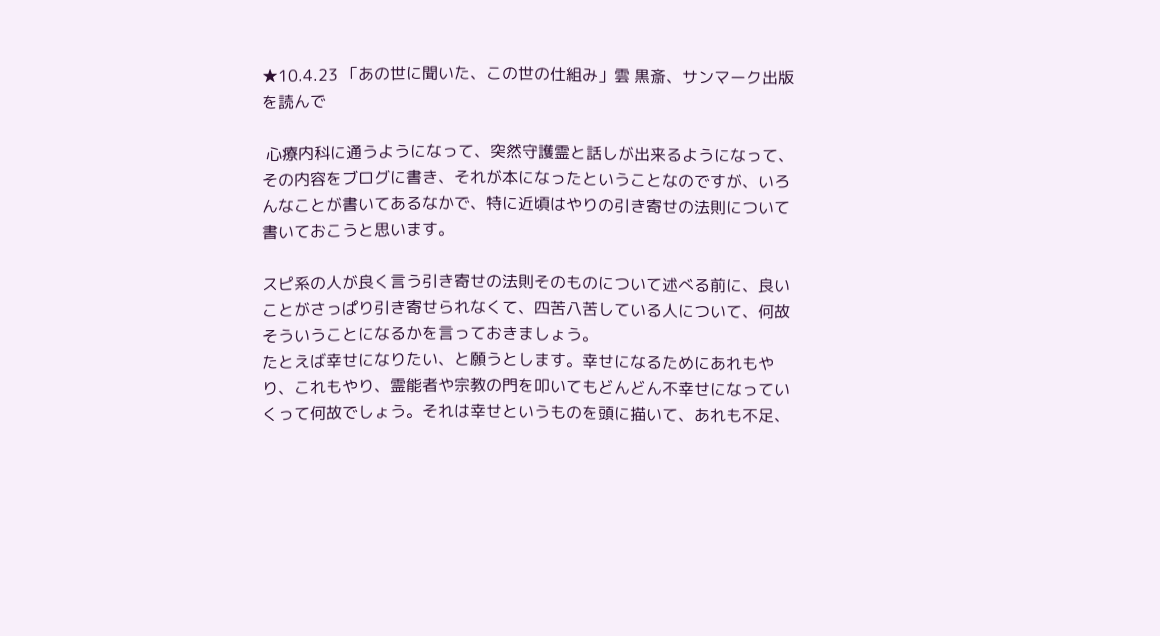★10.4.23 「あの世に聞いた、この世の仕組み」雲 黒斎、サンマーク出版を読んで

 心療内科に通うようになって、突然守護霊と話しが出来るようになって、その内容をブログに書き、それが本になったということなのですが、いろんなことが書いてあるなかで、特に近頃はやりの引き寄せの法則について書いておこうと思います。

スピ系の人が良く言う引き寄せの法則そのものについて述べる前に、良いことがさっぱり引き寄せられなくて、四苦八苦している人について、何故そういうことになるかを言っておきましょう。
たとえば幸せになりたい、と願うとします。幸せになるためにあれもやり、これもやり、霊能者や宗教の門を叩いてもどんどん不幸せになっていくって何故でしょう。それは幸せというものを頭に描いて、あれも不足、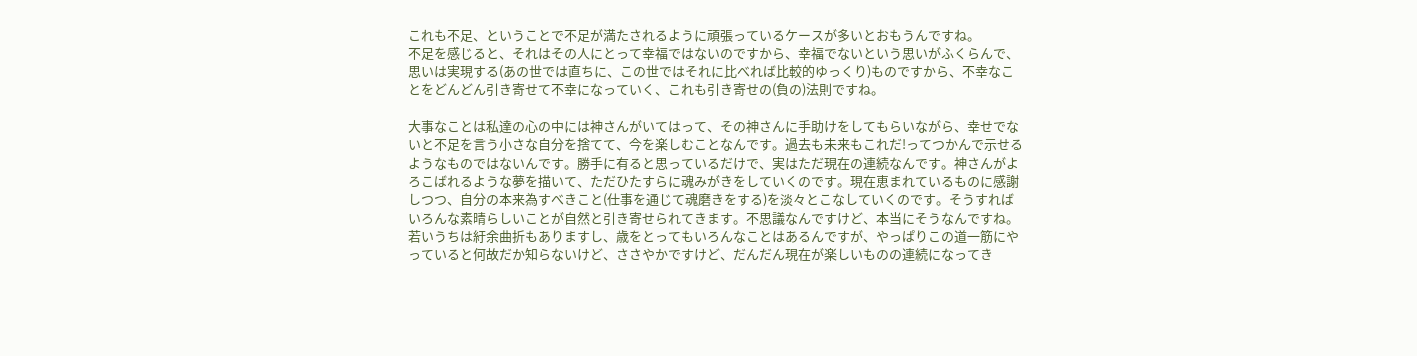これも不足、ということで不足が満たされるように頑張っているケースが多いとおもうんですね。
不足を感じると、それはその人にとって幸福ではないのですから、幸福でないという思いがふくらんで、思いは実現する(あの世では直ちに、この世ではそれに比べれば比較的ゆっくり)ものですから、不幸なことをどんどん引き寄せて不幸になっていく、これも引き寄せの(負の)法則ですね。

大事なことは私達の心の中には神さんがいてはって、その神さんに手助けをしてもらいながら、幸せでないと不足を言う小さな自分を捨てて、今を楽しむことなんです。過去も未来もこれだ!ってつかんで示せるようなものではないんです。勝手に有ると思っているだけで、実はただ現在の連続なんです。神さんがよろこばれるような夢を描いて、ただひたすらに魂みがきをしていくのです。現在恵まれているものに感謝しつつ、自分の本来為すべきこと(仕事を通じて魂磨きをする)を淡々とこなしていくのです。そうすればいろんな素晴らしいことが自然と引き寄せられてきます。不思議なんですけど、本当にそうなんですね。若いうちは紆余曲折もありますし、歳をとってもいろんなことはあるんですが、やっぱりこの道一筋にやっていると何故だか知らないけど、ささやかですけど、だんだん現在が楽しいものの連続になってき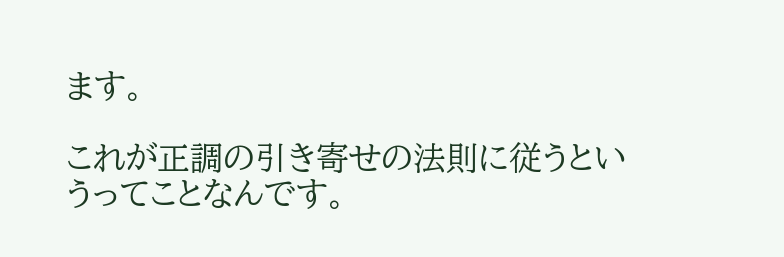ます。

これが正調の引き寄せの法則に従うというってことなんです。